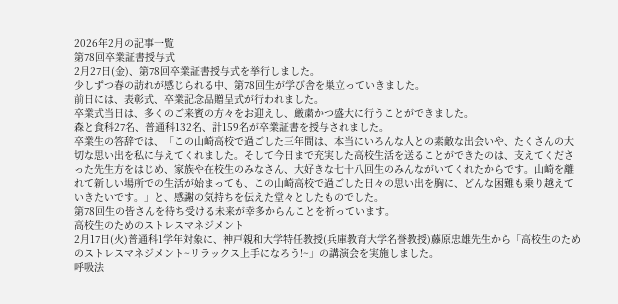2026年2月の記事一覧
第78回卒業証書授与式
2月27日(金)、第78回卒業証書授与式を挙行しました。
少しずつ春の訪れが感じられる中、第78回生が学び舎を巣立っていきました。
前日には、表彰式、卒業記念品贈呈式が行われました。
卒業式当日は、多くのご来賓の方々をお迎えし、厳粛かつ盛大に行うことができました。
森と食科27名、普通科132名、計159名が卒業証書を授与されました。
卒業生の答辞では、「この山崎高校で過ごした三年間は、本当にいろんな人との素敵な出会いや、たくさんの大切な思い出を私に与えてくれました。そして今日まで充実した高校生活を送ることができたのは、支えてくださった先生方をはじめ、家族や在校生のみなさん、大好きな七十八回生のみんながいてくれたからです。山崎を離れて新しい場所での生活が始まっても、この山崎高校で過ごした日々の思い出を胸に、どんな困難も乗り越えていきたいです。」と、感謝の気持ちを伝えた堂々としたものでした。
第78回生の皆さんを待ち受ける未来が幸多からんことを祈っています。
高校生のためのストレスマネジメント
2月17日(火)普通科1学年対象に、神戸親和大学特任教授(兵庫教育大学名誉教授)藤原忠雄先生から「高校生のためのストレスマネジメント~リラックス上手になろう!~」の講演会を実施しました。
呼吸法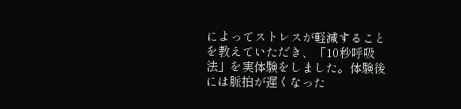によってストレスが軽減することを教えていただき、「10秒呼吸法」を実体験をしました。体験後には脈拍が遅くなった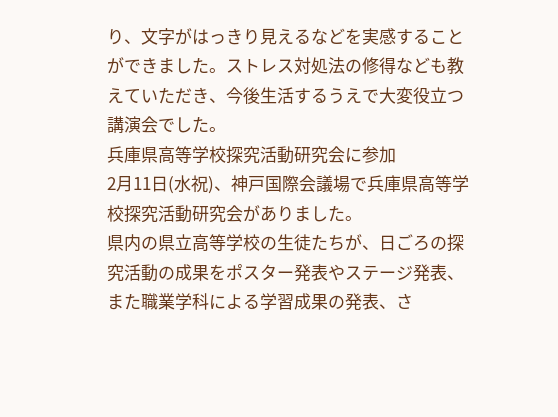り、文字がはっきり見えるなどを実感することができました。ストレス対処法の修得なども教えていただき、今後生活するうえで大変役立つ講演会でした。
兵庫県高等学校探究活動研究会に参加
2月11日(水祝)、神戸国際会議場で兵庫県高等学校探究活動研究会がありました。
県内の県立高等学校の生徒たちが、日ごろの探究活動の成果をポスター発表やステージ発表、また職業学科による学習成果の発表、さ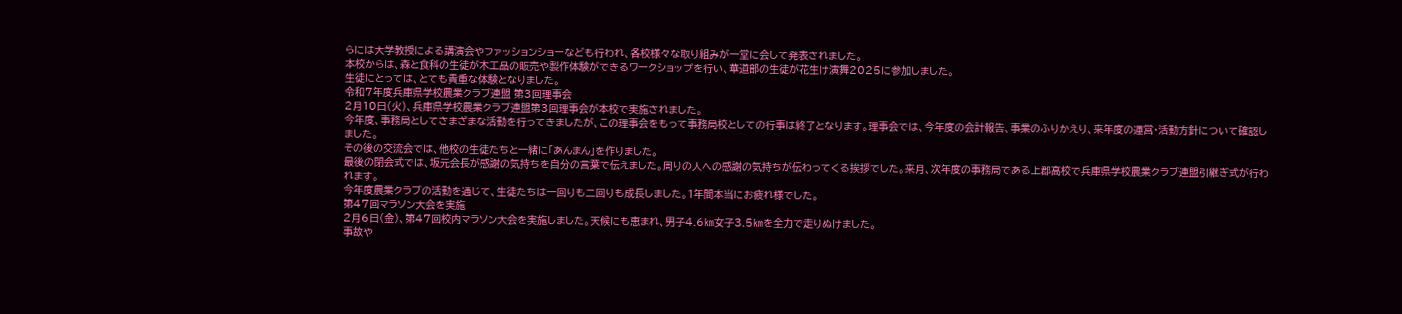らには大学教授による講演会やファッションショーなども行われ、各校様々な取り組みが一堂に会して発表されました。
本校からは、森と食科の生徒が木工品の販売や製作体験ができるワークショップを行い、華道部の生徒が花生け演舞2025に参加しました。
生徒にとっては、とても貴重な体験となりました。
令和7年度兵庫県学校農業クラブ連盟 第3回理事会
2月10日(火)、兵庫県学校農業クラブ連盟第3回理事会が本校で実施されました。
今年度、事務局としてさまざまな活動を行ってきましたが、この理事会をもって事務局校としての行事は終了となります。理事会では、今年度の会計報告、事業のふりかえり、来年度の運営・活動方針について確認しました。
その後の交流会では、他校の生徒たちと一緒に「あんまん」を作りました。
最後の閉会式では、坂元会長が感謝の気持ちを自分の言葉で伝えました。周りの人への感謝の気持ちが伝わってくる挨拶でした。来月、次年度の事務局である上郡高校で兵庫県学校農業クラブ連盟引継ぎ式が行われます。
今年度農業クラブの活動を通じて、生徒たちは一回りも二回りも成長しました。1年間本当にお疲れ様でした。
第47回マラソン大会を実施
2月6日(金)、第47回校内マラソン大会を実施しました。天候にも恵まれ、男子4.6㎞女子3.5㎞を全力で走りぬけました。
事故や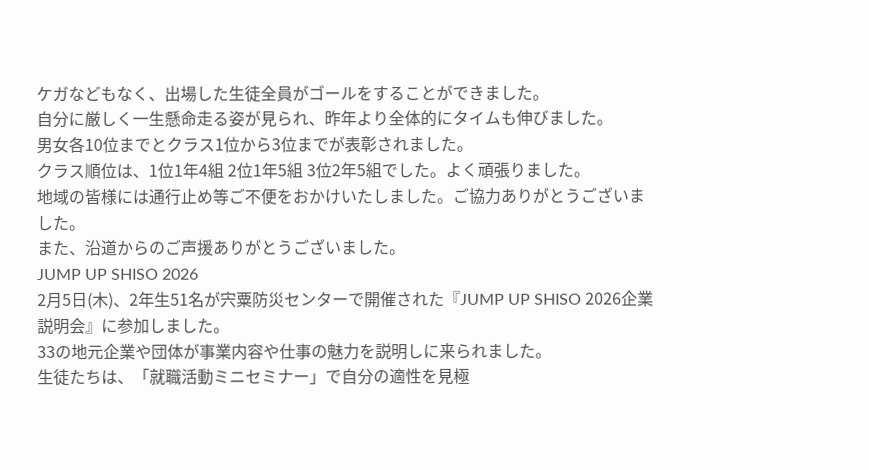ケガなどもなく、出場した生徒全員がゴールをすることができました。
自分に厳しく一生懸命走る姿が見られ、昨年より全体的にタイムも伸びました。
男女各10位までとクラス1位から3位までが表彰されました。
クラス順位は、1位1年4組 2位1年5組 3位2年5組でした。よく頑張りました。
地域の皆様には通行止め等ご不便をおかけいたしました。ご協力ありがとうございました。
また、沿道からのご声援ありがとうございました。
JUMP UP SHISO 2026
2月5日(木)、2年生51名が宍粟防災センターで開催された『JUMP UP SHISO 2026企業説明会』に参加しました。
33の地元企業や団体が事業内容や仕事の魅力を説明しに来られました。
生徒たちは、「就職活動ミニセミナー」で自分の適性を見極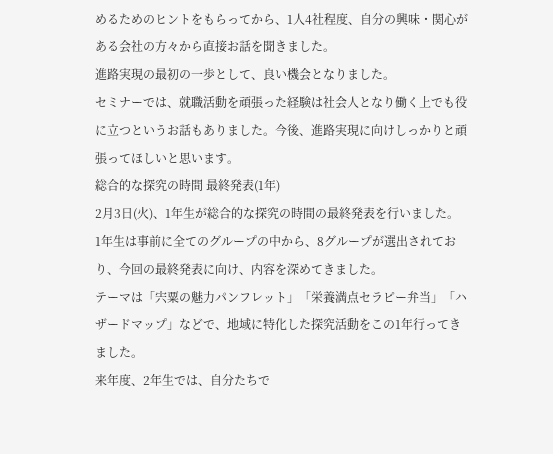めるためのヒントをもらってから、1人4社程度、自分の興味・関心がある会社の方々から直接お話を聞きました。
進路実現の最初の一歩として、良い機会となりました。
セミナーでは、就職活動を頑張った経験は社会人となり働く上でも役に立つというお話もありました。今後、進路実現に向けしっかりと頑張ってほしいと思います。
総合的な探究の時間 最終発表(1年)
2月3日(火)、1年生が総合的な探究の時間の最終発表を行いました。
1年生は事前に全てのグループの中から、8グループが選出されており、今回の最終発表に向け、内容を深めてきました。
テーマは「宍粟の魅力パンフレット」「栄養満点セラピー弁当」「ハザードマップ」などで、地域に特化した探究活動をこの1年行ってきました。
来年度、2年生では、自分たちで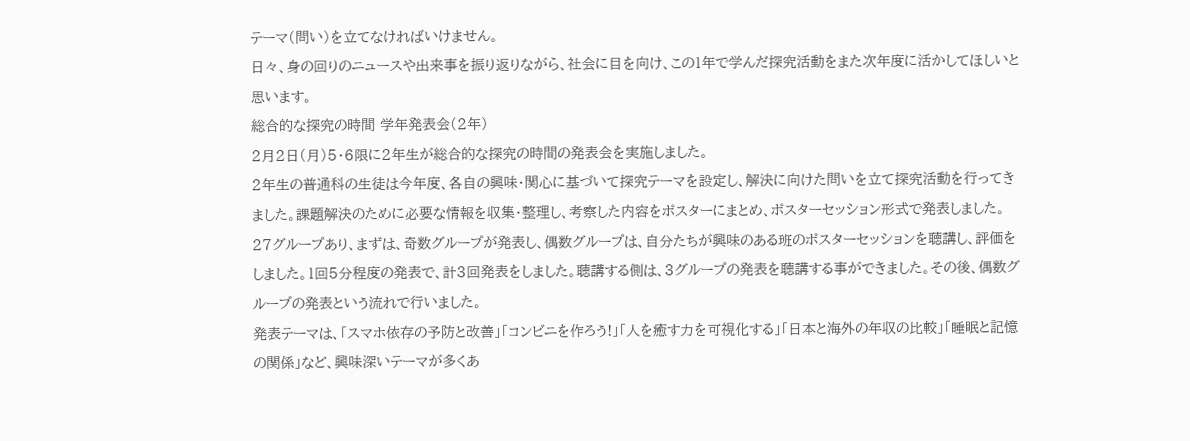テーマ(問い)を立てなければいけません。
日々、身の回りのニュースや出来事を振り返りながら、社会に目を向け、この1年で学んだ探究活動をまた次年度に活かしてほしいと思います。
総合的な探究の時間 学年発表会(2年)
2月2日(月)5・6限に2年生が総合的な探究の時間の発表会を実施しました。
2年生の普通科の生徒は今年度、各自の興味・関心に基づいて探究テーマを設定し、解決に向けた問いを立て探究活動を行ってきました。課題解決のために必要な情報を収集・整理し、考察した内容をポスターにまとめ、ポスターセッション形式で発表しました。
27グループあり、まずは、奇数グループが発表し、偶数グループは、自分たちが興味のある班のポスターセッションを聴講し、評価をしました。1回5分程度の発表で、計3回発表をしました。聴講する側は、3グループの発表を聴講する事ができました。その後、偶数グループの発表という流れで行いました。
発表テーマは、「スマホ依存の予防と改善」「コンビニを作ろう!」「人を癒す力を可視化する」「日本と海外の年収の比較」「睡眠と記憶の関係」など、興味深いテーマが多くあ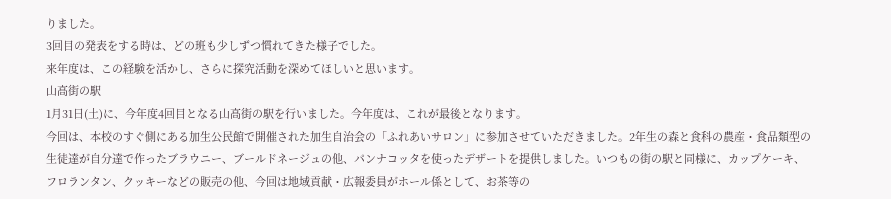りました。
3回目の発表をする時は、どの班も少しずつ慣れてきた様子でした。
来年度は、この経験を活かし、さらに探究活動を深めてほしいと思います。
山高街の駅
1月31日(土)に、今年度4回目となる山高街の駅を行いました。今年度は、これが最後となります。
今回は、本校のすぐ側にある加生公民館で開催された加生自治会の「ふれあいサロン」に参加させていただきました。2年生の森と食科の農産・食品類型の生徒達が自分達で作ったブラウニー、ブールドネージュの他、パンナコッタを使ったデザートを提供しました。いつもの街の駅と同様に、カップケーキ、フロランタン、クッキーなどの販売の他、今回は地域貢献・広報委員がホール係として、お茶等の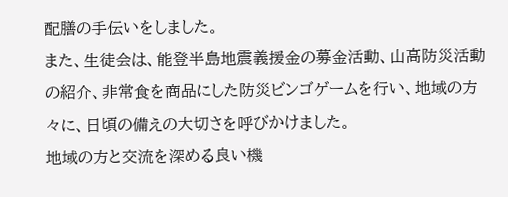配膳の手伝いをしました。
また、生徒会は、能登半島地震義援金の募金活動、山高防災活動の紹介、非常食を商品にした防災ビンゴゲームを行い、地域の方々に、日頃の備えの大切さを呼びかけました。
地域の方と交流を深める良い機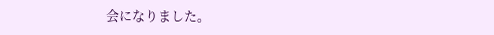会になりました。